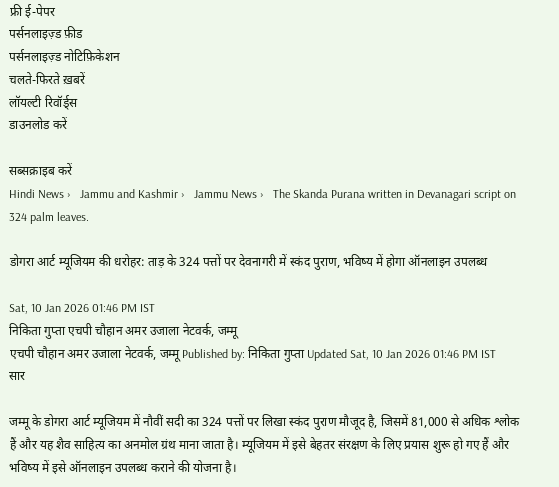फ्री ई-पेपर
पर्सनलाइज़्ड फ़ीड
पर्सनलाइज़्ड नोटिफ़िकेशन
चलते-फिरते ख़बरें
लॉयल्टी रिवॉर्ड्स
डाउनलोड करें

सब्सक्राइब करें
Hindi News ›   Jammu and Kashmir ›   Jammu News ›   The Skanda Purana written in Devanagari script on 324 palm leaves.

डोगरा आर्ट म्यूजियम की धरोहर: ताड़ के 324 पत्तों पर देवनागरी में स्कंद पुराण, भविष्य में होगा ऑनलाइन उपलब्ध

Sat, 10 Jan 2026 01:46 PM IST
निकिता गुप्ता एचपी चौहान अमर उजाला नेटवर्क, जम्मू
एचपी चौहान अमर उजाला नेटवर्क, जम्मू Published by: निकिता गुप्ता Updated Sat, 10 Jan 2026 01:46 PM IST
सार

जम्मू के डोगरा आर्ट म्यूजियम में नौवीं सदी का 324 पत्तों पर लिखा स्कंद पुराण मौजूद है, जिसमें 81,000 से अधिक श्लोक हैं और यह शैव साहित्य का अनमोल ग्रंथ माना जाता है। म्यूजियम में इसे बेहतर संरक्षण के लिए प्रयास शुरू हो गए हैं और भविष्य में इसे ऑनलाइन उपलब्ध कराने की योजना है।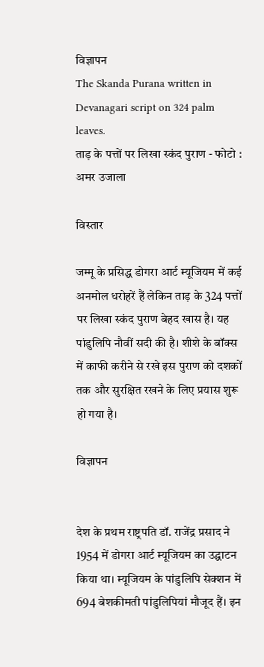विज्ञापन
The Skanda Purana written in Devanagari script on 324 palm leaves.
ताड़ के पत्तों पर लिखा स्कंद पुराण - फोटो : अमर उजाला

विस्तार

जम्मू के प्रसिद्ध डोगरा आर्ट म्यूजियम में कई अनमोल धरोहरें हैं लेकिन ताड़ के 324 पत्तों पर लिखा स्कंद पुराण बेहद खास है। यह पांडुलिपि नौवीं सदी की है। शीशे के बॉक्स में काफी करीने से रखे इस पुराण को दशकों तक और सुरक्षित रखने के लिए प्रयास शुरू हो गया है।

विज्ञापन


देश के प्रथम राष्ट्रपति डॉ. राजेंद्र प्रसाद ने 1954 में डोगरा आर्ट म्यूजियम का उद्घाटन किया था। म्यूजियम के पांडुलिपि सेक्शन में 694 बेशकीमती पांडुलिपियां मौजूद हैं। इन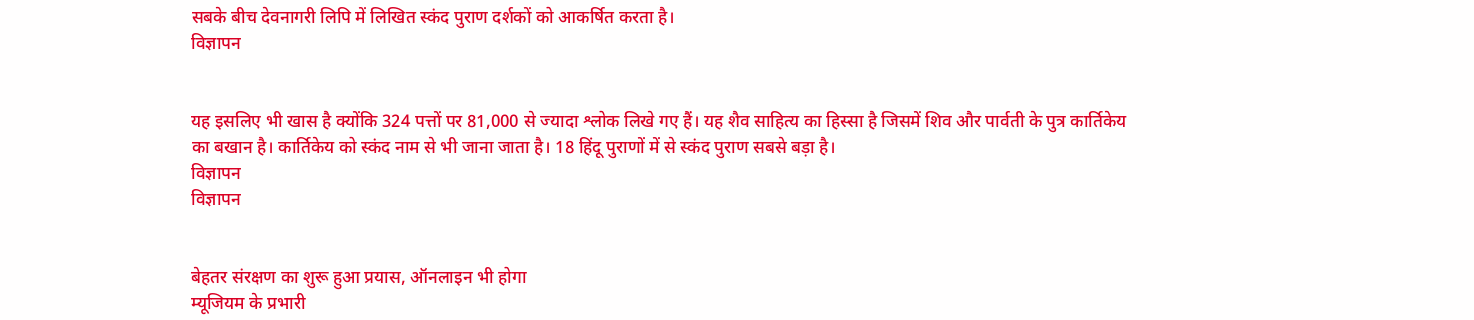सबके बीच देवनागरी लिपि में लिखित स्कंद पुराण दर्शकों को आकर्षित करता है।
विज्ञापन


यह इसलिए भी खास है क्योंकि 324 पत्तों पर 81,000 से ज्यादा श्लोक लिखे गए हैं। यह शैव साहित्य का हिस्सा है जिसमें शिव और पार्वती के पुत्र कार्तिकेय का बखान है। कार्तिकेय को स्कंद नाम से भी जाना जाता है। 18 हिंदू पुराणों में से स्कंद पुराण सबसे बड़ा है।
विज्ञापन
विज्ञापन


बेहतर संरक्षण का शुरू हुआ प्रयास, ऑनलाइन भी होगा
म्यूजियम के प्रभारी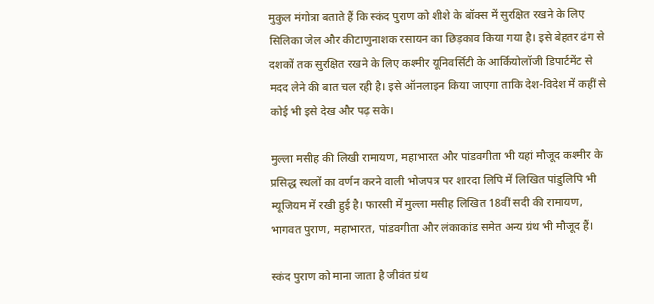मुकुल मंगोत्रा बताते हैं कि स्कंद पुराण को शीशे के बॉक्स में सुरक्षित रखने के लिए सिलिका जेल और कीटाणुनाशक रसायन का छिड़काव किया गया है। इसे बेहतर ढंग से दशकों तक सुरक्षित रखने के लिए कश्मीर यूनिवर्सिटी के आर्कियोलॉजी डिपार्टमेंट से मदद लेने की बात चल रही है। इसे ऑनलाइन किया जाएगा ताकि देश-विदेश में कहीं से कोई भी इसे देख और पढ़ सके।

मुल्ला मसीह की लिखी रामायण, महाभारत और पांडवगीता भी यहां मौजूद कश्मीर के प्रसिद्ध स्थलों का वर्णन करने वाली भोजपत्र पर शारदा लिपि में लिखित पांडुलिपि भी म्यूजियम में रखी हुई है। फारसी में मुल्ला मसीह लिखित 18वीं सदी की रामायण, भागवत पुराण, महाभारत, पांडवगीता और लंकाकांड समेत अन्य ग्रंथ भी मौजूद हैं।

स्कंद पुराण को माना जाता है जीवंत ग्रंथ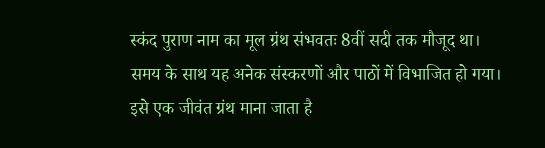स्कंद पुराण नाम का मूल ग्रंथ संभवतः 8वीं सदी तक मौजूद था। समय के साथ यह अनेक संस्करणों और पाठों में विभाजित हो गया। इसे एक जीवंत ग्रंथ माना जाता है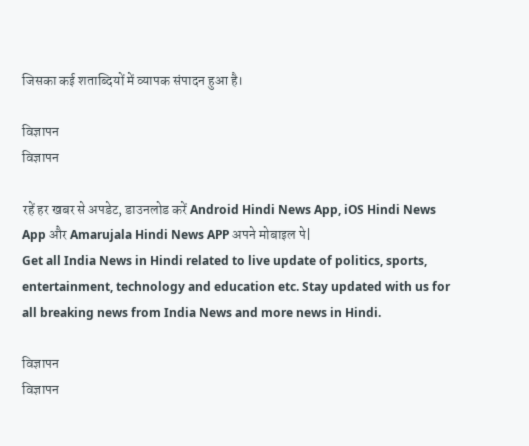जिसका कई शताब्दियों में व्यापक संपादन हुआ है।

विज्ञापन
विज्ञापन

रहें हर खबर से अपडेट, डाउनलोड करें Android Hindi News App, iOS Hindi News App और Amarujala Hindi News APP अपने मोबाइल पे|
Get all India News in Hindi related to live update of politics, sports, entertainment, technology and education etc. Stay updated with us for all breaking news from India News and more news in Hindi.

विज्ञापन
विज्ञापन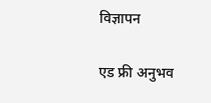विज्ञापन

एड फ्री अनुभव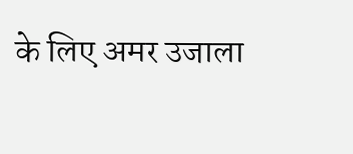के लिए अमर उजाला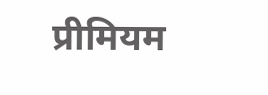प्रीमियम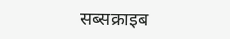सब्सक्राइब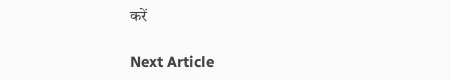करें

Next Article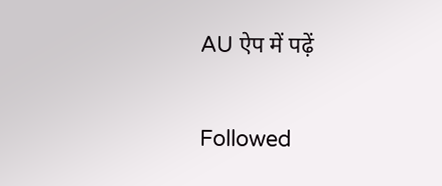AU ऐप में पढ़ें

Followed